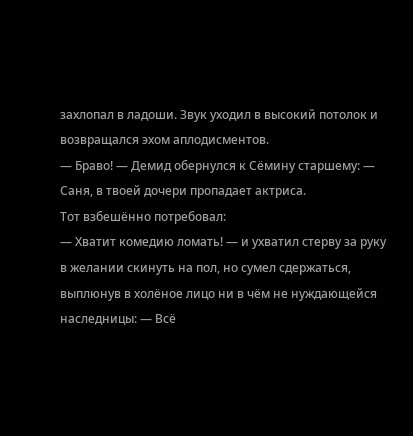захлопал в ладоши. Звук уходил в высокий потолок и возвращался эхом аплодисментов.
— Браво! — Демид обернулся к Сёмину старшему: — Саня, в твоей дочери пропадает актриса.
Тот взбешённо потребовал:
— Хватит комедию ломать! — и ухватил стерву за руку в желании скинуть на пол, но сумел сдержаться, выплюнув в холёное лицо ни в чём не нуждающейся наследницы: — Всё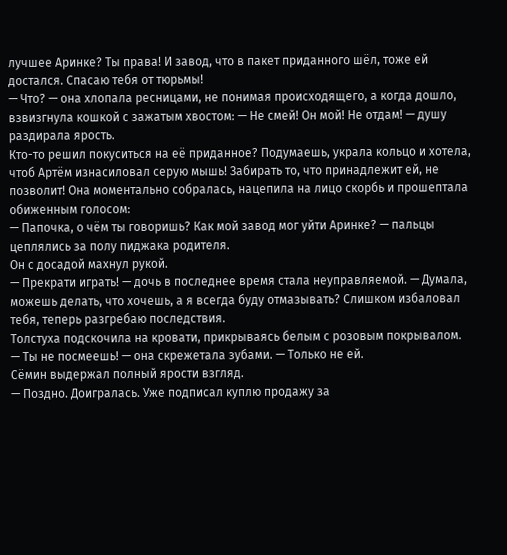лучшее Аринке? Ты права! И завод, что в пакет приданного шёл, тоже ей достался. Спасаю тебя от тюрьмы!
— Что? — она хлопала ресницами, не понимая происходящего, а когда дошло, взвизгнула кошкой с зажатым хвостом: — Не смей! Он мой! Не отдам! — душу раздирала ярость.
Кто-то решил покуситься на её приданное? Подумаешь, украла кольцо и хотела, чтоб Артём изнасиловал серую мышь! Забирать то, что принадлежит ей, не позволит! Она моментально собралась, нацепила на лицо скорбь и прошептала обиженным голосом:
— Папочка, о чём ты говоришь? Как мой завод мог уйти Аринке? — пальцы цеплялись за полу пиджака родителя.
Он с досадой махнул рукой.
— Прекрати играть! — дочь в последнее время стала неуправляемой. — Думала, можешь делать, что хочешь, а я всегда буду отмазывать? Слишком избаловал тебя, теперь разгребаю последствия.
Толстуха подскочила на кровати, прикрываясь белым с розовым покрывалом.
— Ты не посмеешь! — она скрежетала зубами. — Только не ей.
Сёмин выдержал полный ярости взгляд.
— Поздно. Доигралась. Уже подписал куплю продажу за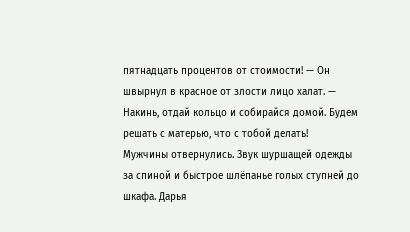пятнадцать процентов от стоимости! — Он швырнул в красное от злости лицо халат. — Накинь, отдай кольцо и собирайся домой. Будем решать с матерью, что с тобой делать!
Мужчины отвернулись. Звук шуршащей одежды за спиной и быстрое шлёпанье голых ступней до шкафа. Дарья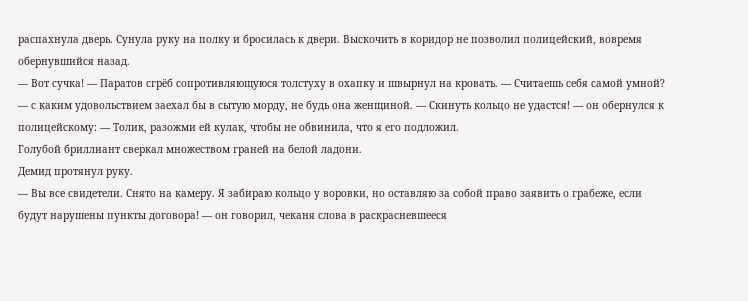распахнула дверь. Сунула руку на полку и бросилась к двери. Выскочить в коридор не позволил полицейский, вовремя обернувшийся назад.
— Вот сучка! — Паратов сгрёб сопротивляющуюся толстуху в охапку и швырнул на кровать. — Считаешь себя самой умной? — с каким удовольствием заехал бы в сытую морду, не будь она женщиной. — Скинуть кольцо не удастся! — он обернулся к полицейскому: — Толик, разожми ей кулак, чтобы не обвинила, что я его подложил.
Голубой бриллиант сверкал множеством граней на белой ладони.
Демид протянул руку.
— Вы все свидетели. Снято на камеру. Я забираю кольцо у воровки, но оставляю за собой право заявить о грабеже, если будут нарушены пункты договора! — он говорил, чеканя слова в раскрасневшееся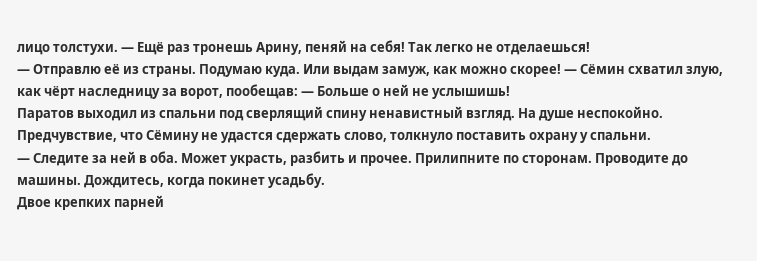лицо толстухи. — Ещё раз тронешь Арину, пеняй на себя! Так легко не отделаешься!
— Отправлю её из страны. Подумаю куда. Или выдам замуж, как можно скорее! — Сёмин схватил злую, как чёрт наследницу за ворот, пообещав: — Больше о ней не услышишь!
Паратов выходил из спальни под сверлящий спину ненавистный взгляд. На душе неспокойно. Предчувствие, что Сёмину не удастся сдержать слово, толкнуло поставить охрану у спальни.
— Следите за ней в оба. Может украсть, разбить и прочее. Прилипните по сторонам. Проводите до машины. Дождитесь, когда покинет усадьбу.
Двое крепких парней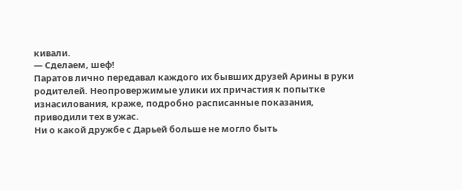кивали.
— Сделаем, шеф!
Паратов лично передавал каждого их бывших друзей Арины в руки родителей. Неопровержимые улики их причастия к попытке изнасилования, краже, подробно расписанные показания, приводили тех в ужас.
Ни о какой дружбе с Дарьей больше не могло быть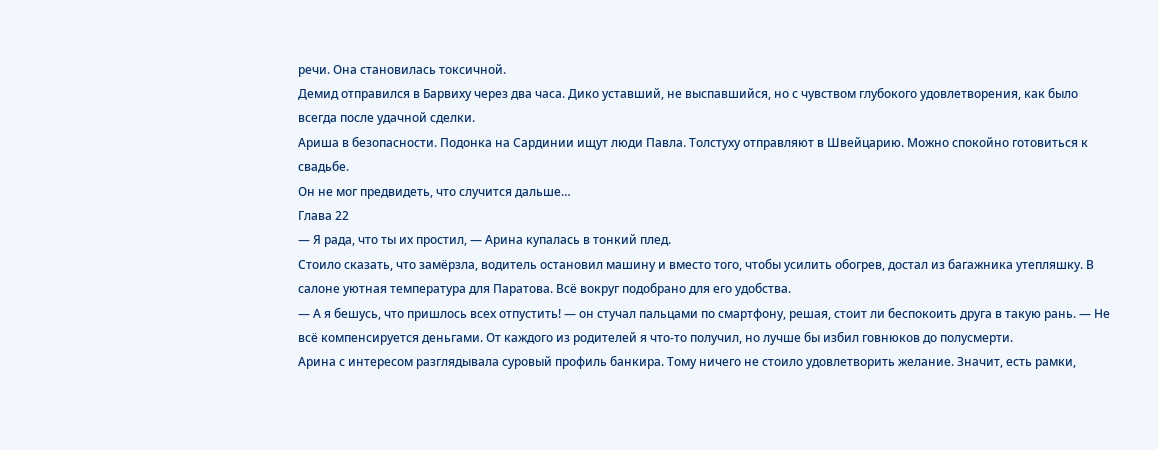речи. Она становилась токсичной.
Демид отправился в Барвиху через два часа. Дико уставший, не выспавшийся, но с чувством глубокого удовлетворения, как было всегда после удачной сделки.
Ариша в безопасности. Подонка на Сардинии ищут люди Павла. Толстуху отправляют в Швейцарию. Можно спокойно готовиться к свадьбе.
Он не мог предвидеть, что случится дальше…
Глава 22
— Я рада, что ты их простил, — Арина купалась в тонкий плед.
Стоило сказать, что замёрзла, водитель остановил машину и вместо того, чтобы усилить обогрев, достал из багажника утепляшку. В салоне уютная температура для Паратова. Всё вокруг подобрано для его удобства.
— А я бешусь, что пришлось всех отпустить! — он стучал пальцами по смартфону, решая, стоит ли беспокоить друга в такую рань. — Не всё компенсируется деньгами. От каждого из родителей я что-то получил, но лучше бы избил говнюков до полусмерти.
Арина с интересом разглядывала суровый профиль банкира. Тому ничего не стоило удовлетворить желание. Значит, есть рамки,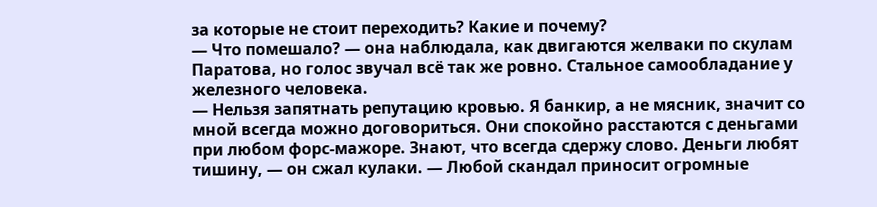за которые не стоит переходить? Какие и почему?
— Что помешало? — она наблюдала, как двигаются желваки по скулам Паратова, но голос звучал всё так же ровно. Стальное самообладание у железного человека.
— Нельзя запятнать репутацию кровью. Я банкир, а не мясник, значит со мной всегда можно договориться. Они спокойно расстаются с деньгами при любом форс-мажоре. Знают, что всегда сдержу слово. Деньги любят тишину, — он сжал кулаки. — Любой скандал приносит огромные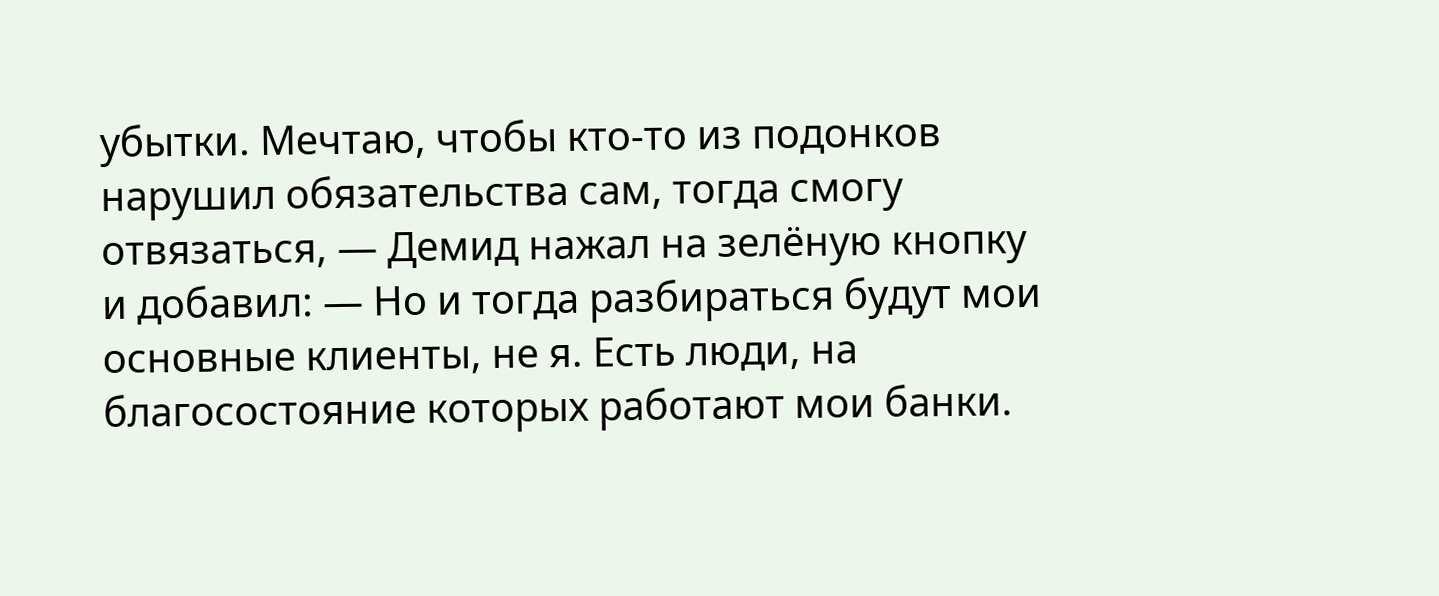убытки. Мечтаю, чтобы кто-то из подонков нарушил обязательства сам, тогда смогу отвязаться, — Демид нажал на зелёную кнопку и добавил: — Но и тогда разбираться будут мои основные клиенты, не я. Есть люди, на благосостояние которых работают мои банки.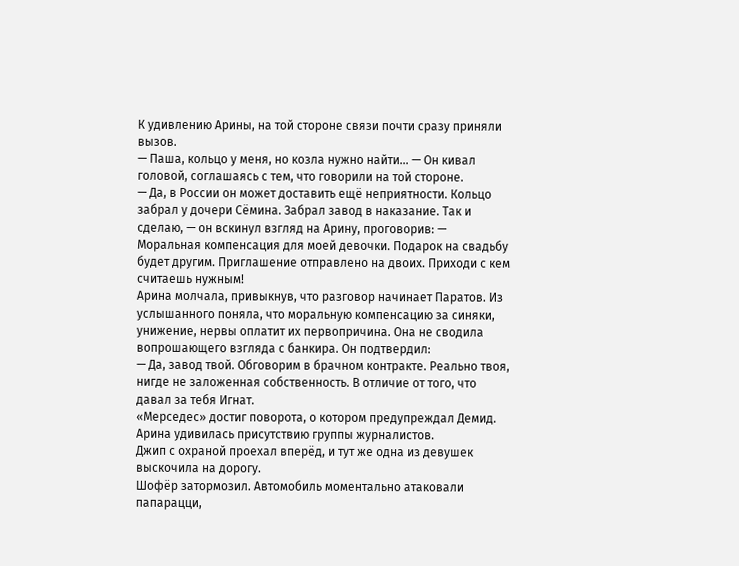К удивлению Арины, на той стороне связи почти сразу приняли вызов.
— Паша, кольцо у меня, но козла нужно найти… — Он кивал головой, соглашаясь с тем, что говорили на той стороне.
— Да, в России он может доставить ещё неприятности. Кольцо забрал у дочери Сёмина. Забрал завод в наказание. Так и сделаю, — он вскинул взгляд на Арину, проговорив: — Моральная компенсация для моей девочки. Подарок на свадьбу будет другим. Приглашение отправлено на двоих. Приходи с кем считаешь нужным!
Арина молчала, привыкнув, что разговор начинает Паратов. Из услышанного поняла, что моральную компенсацию за синяки, унижение, нервы оплатит их первопричина. Она не сводила вопрошающего взгляда с банкира. Он подтвердил:
— Да, завод твой. Обговорим в брачном контракте. Реально твоя, нигде не заложенная собственность. В отличие от того, что давал за тебя Игнат.
«Мерседес» достиг поворота, о котором предупреждал Демид.
Арина удивилась присутствию группы журналистов.
Джип с охраной проехал вперёд, и тут же одна из девушек выскочила на дорогу.
Шофёр затормозил. Автомобиль моментально атаковали папарацци,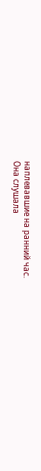наплевавшие на ранний час.
Она слушала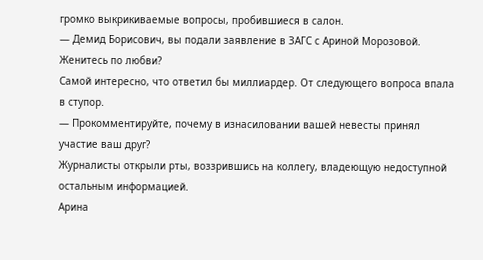громко выкрикиваемые вопросы, пробившиеся в салон.
— Демид Борисович, вы подали заявление в ЗАГС с Ариной Морозовой. Женитесь по любви?
Самой интересно, что ответил бы миллиардер. От следующего вопроса впала в ступор.
— Прокомментируйте, почему в изнасиловании вашей невесты принял участие ваш друг?
Журналисты открыли рты, воззрившись на коллегу, владеющую недоступной остальным информацией.
Арина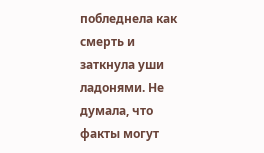побледнела как смерть и заткнула уши ладонями. Не думала, что факты могут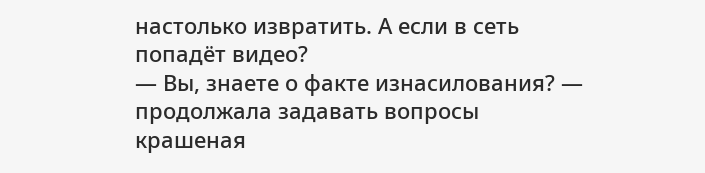настолько извратить. А если в сеть попадёт видео?
— Вы, знаете о факте изнасилования? — продолжала задавать вопросы крашеная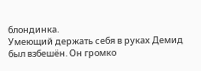блондинка.
Умеющий держать себя в руках Демид был взбешён. Он громко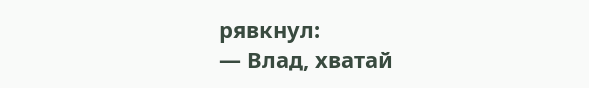рявкнул:
— Влад, хватай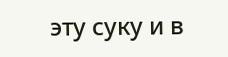эту суку и в